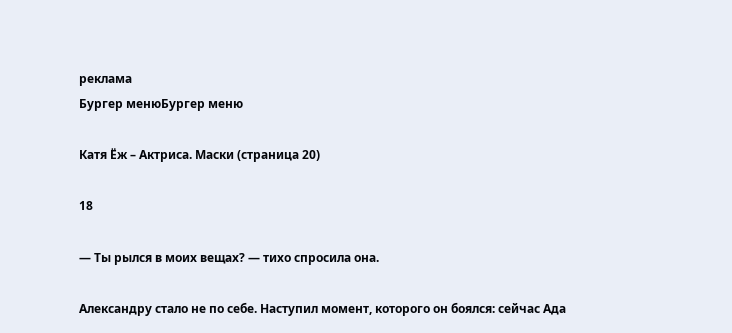реклама
Бургер менюБургер меню

Катя Ёж – Актриса. Маски (страница 20)

18

— Ты рылся в моих вещах? — тихо спросила она.

Александру стало не по себе. Наступил момент, которого он боялся: сейчас Ада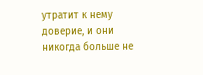утратит к нему доверие, и они никогда больше не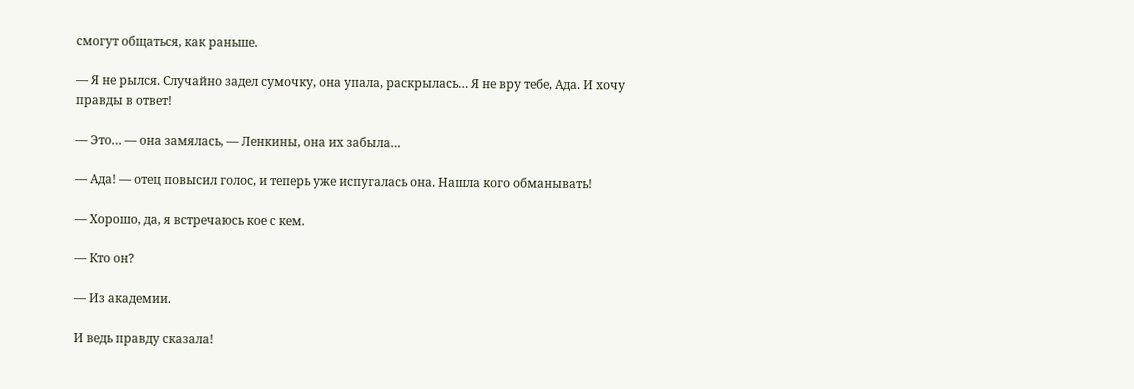смогут общаться, как раньше.

— Я не рылся. Случайно задел сумочку, она упала, раскрылась… Я не вру тебе, Ада. И хочу правды в ответ!

— Это… — она замялась, — Ленкины, она их забыла…

— Ада! — отец повысил голос, и теперь уже испугалась она. Нашла кого обманывать!

— Хорошо, да, я встречаюсь кое с кем.

— Кто он?

— Из академии.

И ведь правду сказала!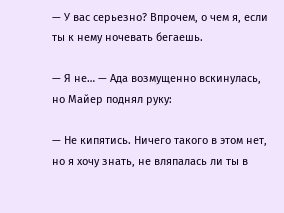— У вас серьезно? Впрочем, о чем я, если ты к нему ночевать бегаешь.

— Я не… — Ада возмущенно вскинулась, но Майер поднял руку:

— Не кипятись. Ничего такого в этом нет, но я хочу знать, не вляпалась ли ты в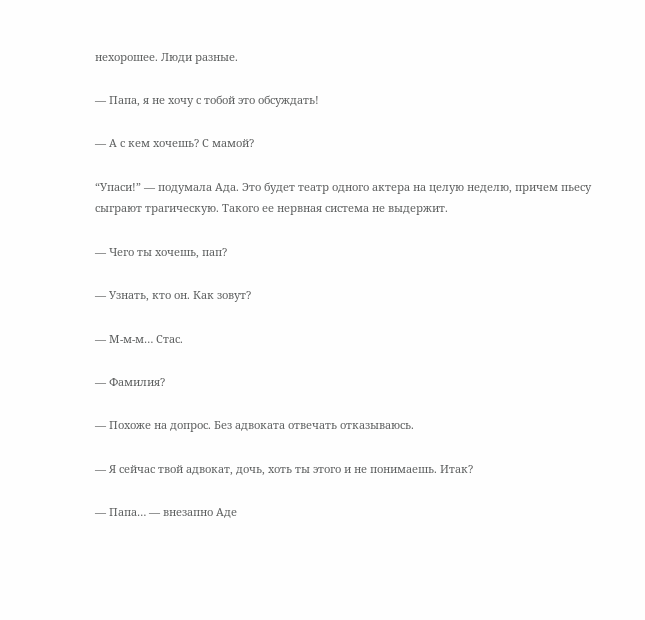нехорошее. Люди разные.

— Папа, я не хочу с тобой это обсуждать!

— А с кем хочешь? С мамой?

“Упаси!” — подумала Ада. Это будет театр одного актера на целую неделю, причем пьесу сыграют трагическую. Такого ее нервная система не выдержит.

— Чего ты хочешь, пап?

— Узнать, кто он. Как зовут?

— М-м-м… Стас.

— Фамилия?

— Похоже на допрос. Без адвоката отвечать отказываюсь.

— Я сейчас твой адвокат, дочь, хоть ты этого и не понимаешь. Итак?

— Папа… — внезапно Аде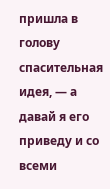пришла в голову спасительная идея, — а давай я его приведу и со всеми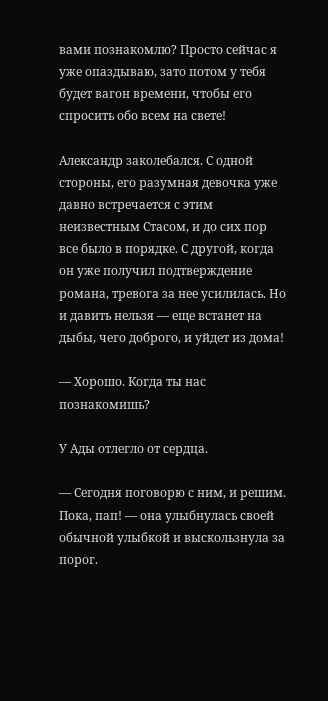вами познакомлю? Просто сейчас я уже опаздываю, зато потом у тебя будет вагон времени, чтобы его спросить обо всем на свете!

Александр заколебался. С одной стороны, его разумная девочка уже давно встречается с этим неизвестным Стасом, и до сих пор все было в порядке. С другой, когда он уже получил подтверждение романа, тревога за нее усилилась. Но и давить нельзя — еще встанет на дыбы, чего доброго, и уйдет из дома!

— Хорошо. Когда ты нас познакомишь?

У Ады отлегло от сердца.

— Сегодня поговорю с ним, и решим. Пока, пап! — она улыбнулась своей обычной улыбкой и выскользнула за порог.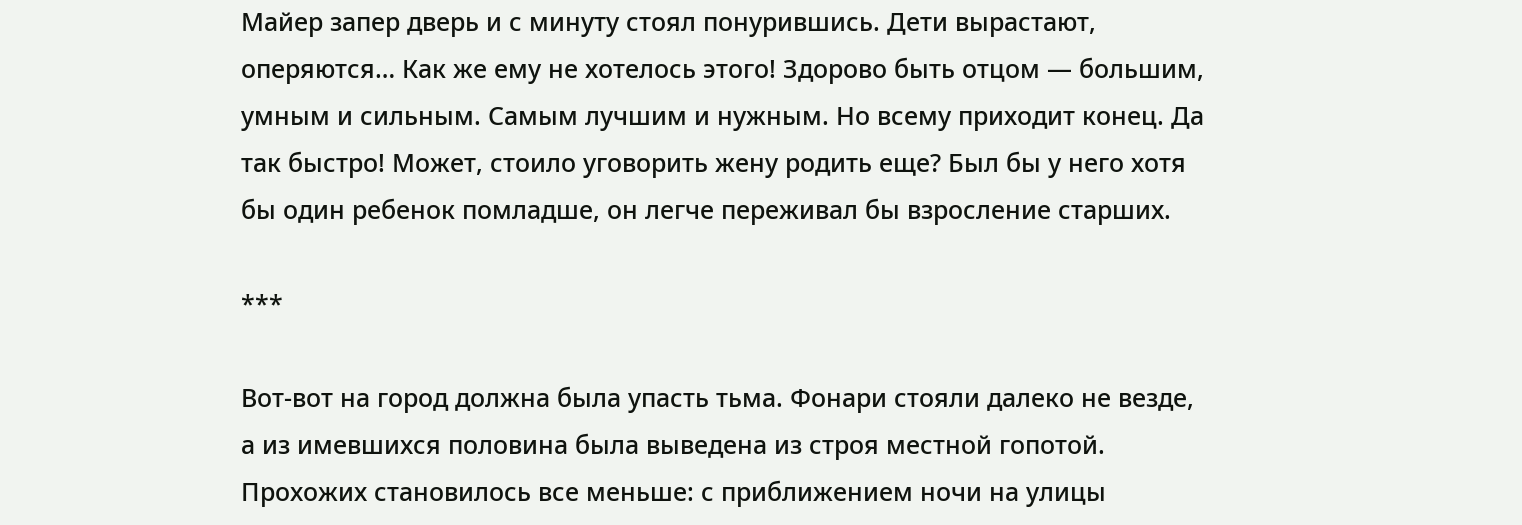Майер запер дверь и с минуту стоял понурившись. Дети вырастают, оперяются… Как же ему не хотелось этого! Здорово быть отцом — большим, умным и сильным. Самым лучшим и нужным. Но всему приходит конец. Да так быстро! Может, стоило уговорить жену родить еще? Был бы у него хотя бы один ребенок помладше, он легче переживал бы взросление старших.

***

Вот-вот на город должна была упасть тьма. Фонари стояли далеко не везде, а из имевшихся половина была выведена из строя местной гопотой. Прохожих становилось все меньше: с приближением ночи на улицы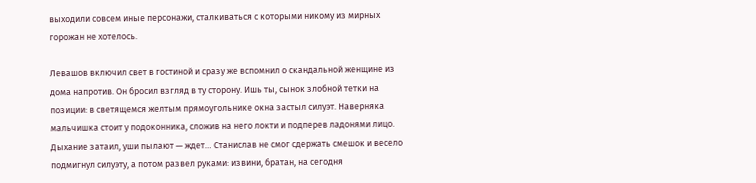выходили совсем иные персонажи, сталкиваться с которыми никому из мирных горожан не хотелось.

Левашов включил свет в гостиной и сразу же вспомнил о скандальной женщине из дома напротив. Он бросил взгляд в ту сторону. Ишь ты, сынок злобной тетки на позиции: в светящемся желтым прямоугольнике окна застыл силуэт. Наверняка мальчишка стоит у подоконника, сложив на него локти и подперев ладонями лицо. Дыхание затаил, уши пылают — ждет… Станислав не смог сдержать смешок и весело подмигнул силуэту, а потом развел руками: извини, братан, на сегодня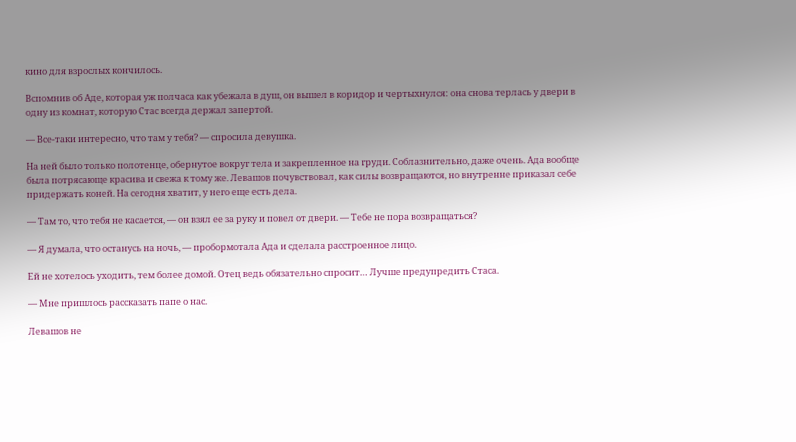кино для взрослых кончилось.

Вспомнив об Аде, которая уж полчаса как убежала в душ, он вышел в коридор и чертыхнулся: она снова терлась у двери в одну из комнат, которую Стас всегда держал запертой.

— Все-таки интересно, что там у тебя? — спросила девушка.

На ней было только полотенце, обернутое вокруг тела и закрепленное на груди. Соблазнительно, даже очень. Ада вообще была потрясающе красива и свежа к тому же. Левашов почувствовал, как силы возвращаются, но внутренне приказал себе придержать коней. На сегодня хватит, у него еще есть дела.

— Там то, что тебя не касается, — он взял ее за руку и повел от двери. — Тебе не пора возвращаться?

— Я думала, что останусь на ночь, — пробормотала Ада и сделала расстроенное лицо.

Ей не хотелось уходить, тем более домой. Отец ведь обязательно спросит… Лучше предупредить Стаса.

— Мне пришлось рассказать папе о нас.

Левашов не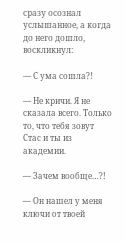сразу осознал услышанное, а когда до него дошло, воскликнул:

— С ума сошла?!

— Не кричи. Я не сказала всего. Только то, что тебя зовут Стас и ты из академии.

— Зачем вообще…?!

— Он нашел у меня ключи от твоей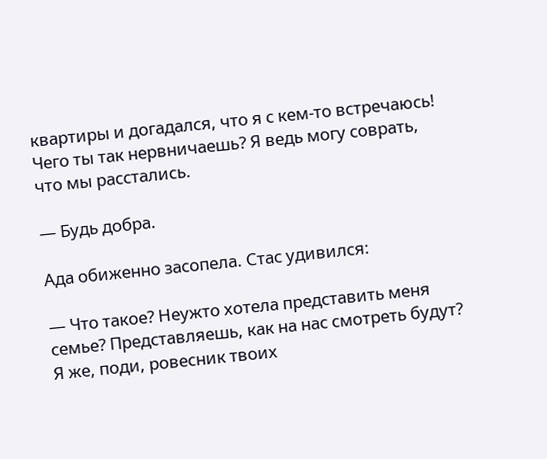квартиры и догадался, что я с кем-то встречаюсь! Чего ты так нервничаешь? Я ведь могу соврать, что мы расстались.

— Будь добра.

Ада обиженно засопела. Стас удивился:

— Что такое? Неужто хотела представить меня семье? Представляешь, как на нас смотреть будут? Я же, поди, ровесник твоих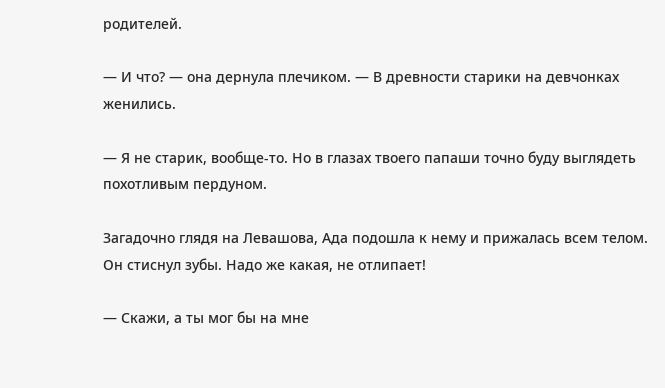родителей.

— И что? — она дернула плечиком. — В древности старики на девчонках женились.

— Я не старик, вообще-то. Но в глазах твоего папаши точно буду выглядеть похотливым пердуном.

Загадочно глядя на Левашова, Ада подошла к нему и прижалась всем телом. Он стиснул зубы. Надо же какая, не отлипает!

— Скажи, а ты мог бы на мне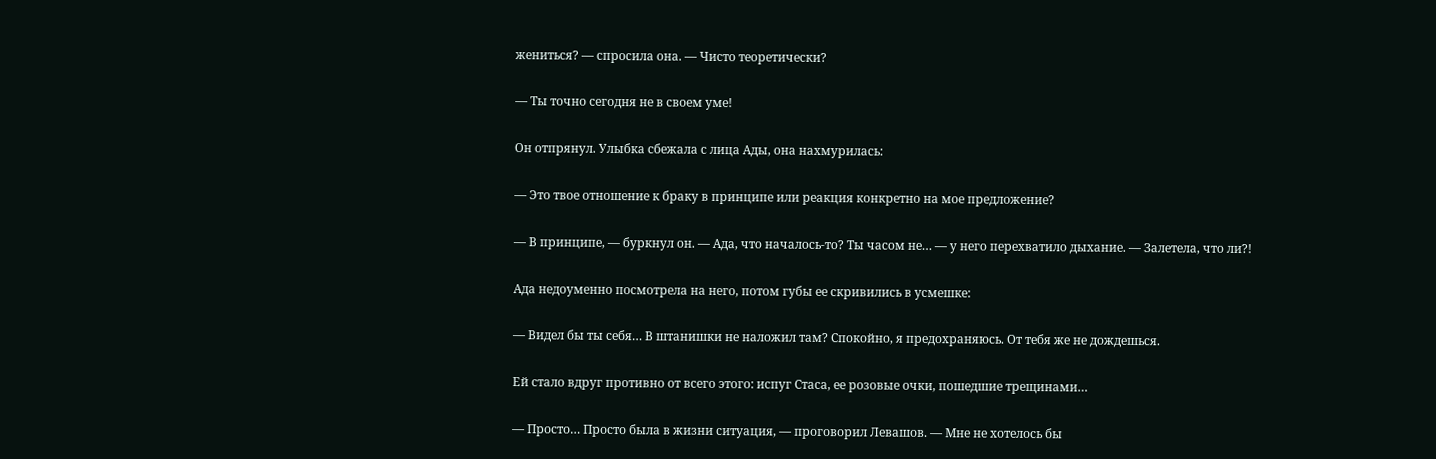жениться? — спросила она. — Чисто теоретически?

— Ты точно сегодня не в своем уме!

Он отпрянул. Улыбка сбежала с лица Ады, она нахмурилась:

— Это твое отношение к браку в принципе или реакция конкретно на мое предложение?

— В принципе, — буркнул он. — Ада, что началось-то? Ты часом не… — у него перехватило дыхание. — Залетела, что ли?!

Ада недоуменно посмотрела на него, потом губы ее скривились в усмешке:

— Видел бы ты себя… В штанишки не наложил там? Спокойно, я предохраняюсь. От тебя же не дождешься.

Ей стало вдруг противно от всего этого: испуг Стаса, ее розовые очки, пошедшие трещинами…

— Просто… Просто была в жизни ситуация, — проговорил Левашов. — Мне не хотелось бы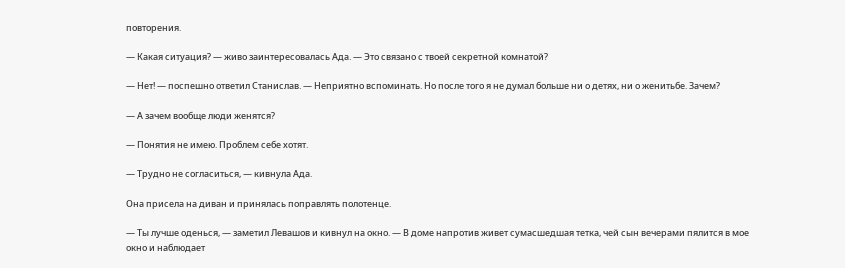повторения.

— Какая ситуация? — живо заинтересовалась Ада. — Это связано с твоей секретной комнатой?

— Нет! — поспешно ответил Станислав. — Неприятно вспоминать. Но после того я не думал больше ни о детях, ни о женитьбе. Зачем?

— А зачем вообще люди женятся?

— Понятия не имею. Проблем себе хотят.

— Трудно не согласиться, — кивнула Ада.

Она присела на диван и принялась поправлять полотенце.

— Ты лучше оденься, — заметил Левашов и кивнул на окно. — В доме напротив живет сумасшедшая тетка, чей сын вечерами пялится в мое окно и наблюдает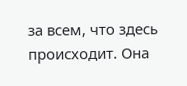за всем, что здесь происходит. Она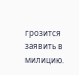грозится заявить в милицию.